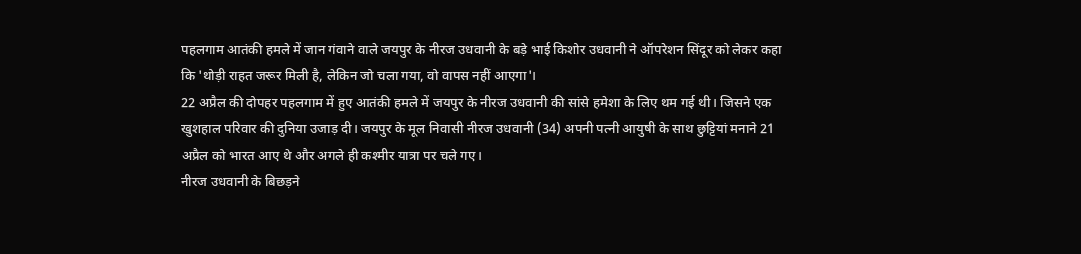पहलगाम आतंकी हमले में जान गंवाने वाले जयपुर के नीरज उधवानी के बड़े भाई किशोर उधवानी ने ऑपरेशन सिंदूर को लेकर कहा कि 'थोड़ी राहत जरूर मिली है, लेकिन जो चला गया, वो वापस नहीं आएगा'।
22 अप्रैल की दोपहर पहलगाम में हुए आतंकी हमले में जयपुर के नीरज उधवानी की सांसे हमेशा के लिए थम गई थी। जिसने एक खुशहाल परिवार की दुनिया उजाड़ दी। जयपुर के मूल निवासी नीरज उधवानी (34) अपनी पत्नी आयुषी के साथ छुट्टियां मनाने 21 अप्रैल को भारत आए थे और अगले ही कश्मीर यात्रा पर चले गए।
नीरज उधवानी के बिछड़ने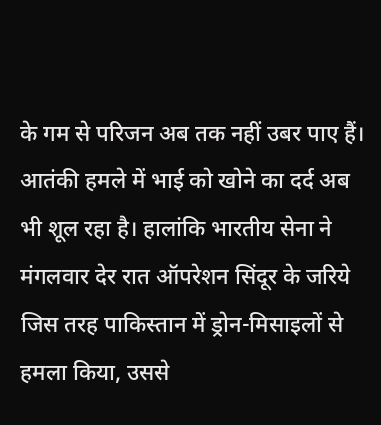के गम से परिजन अब तक नहीं उबर पाए हैं। आतंकी हमले में भाई को खोने का दर्द अब भी शूल रहा है। हालांकि भारतीय सेना ने मंगलवार देर रात ऑपरेशन सिंदूर के जरिये जिस तरह पाकिस्तान में ड्रोन-मिसाइलों से हमला किया, उससे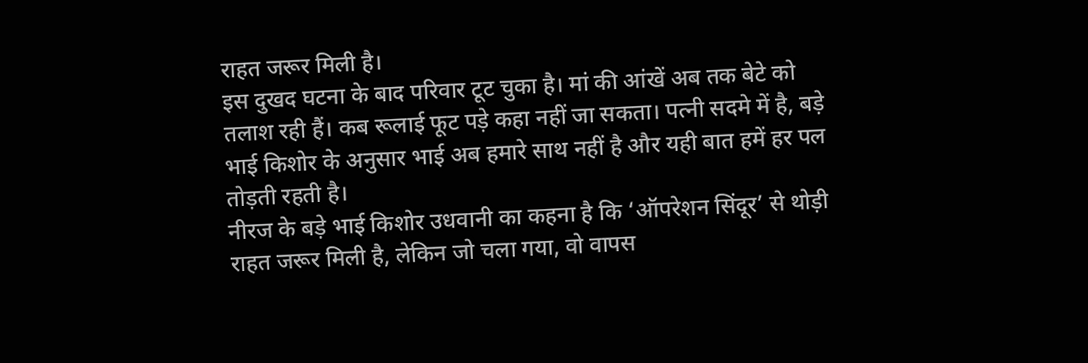राहत जरूर मिली है।
इस दुखद घटना के बाद परिवार टूट चुका है। मां की आंखें अब तक बेटे को तलाश रही हैं। कब रूलाई फूट पड़े कहा नहीं जा सकता। पत्नी सदमे में है, बड़े भाई किशोर के अनुसार भाई अब हमारे साथ नहीं है और यही बात हमें हर पल तोड़ती रहती है।
नीरज के बड़े भाई किशोर उधवानी का कहना है कि ‘ऑपरेशन सिंदूर’ से थोड़ी राहत जरूर मिली है, लेकिन जो चला गया, वो वापस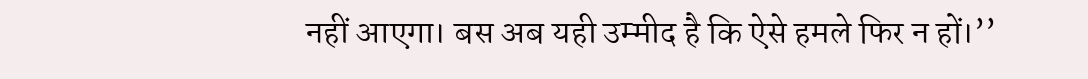नहीं आएगा। बस अब यही उम्मीद है कि ऐसे हमले फिर न हों।’’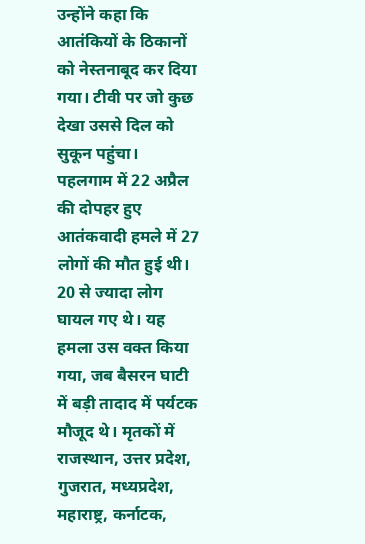उन्होंने कहा कि आतंकियों के ठिकानों को नेस्तनाबूद कर दिया गया। टीवी पर जो कुछ देखा उससे दिल को सुकून पहुंचा।
पहलगाम में 22 अप्रैल की दोपहर हुए आतंकवादी हमले में 27 लोगों की मौत हुई थी। 20 से ज्यादा लोग घायल गए थे। यह हमला उस वक्त किया गया, जब बैसरन घाटी में बड़ी तादाद में पर्यटक मौजूद थे। मृतकों में राजस्थान, उत्तर प्रदेश, गुजरात, मध्यप्रदेश, महाराष्ट्र, कर्नाटक,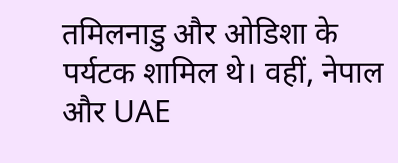तमिलनाडु और ओडिशा के पर्यटक शामिल थे। वहीं, नेपाल और UAE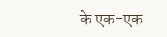के एक-एक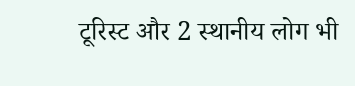टूरिस्ट और 2 स्थानीय लोग भी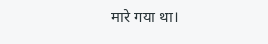मारे गया था।